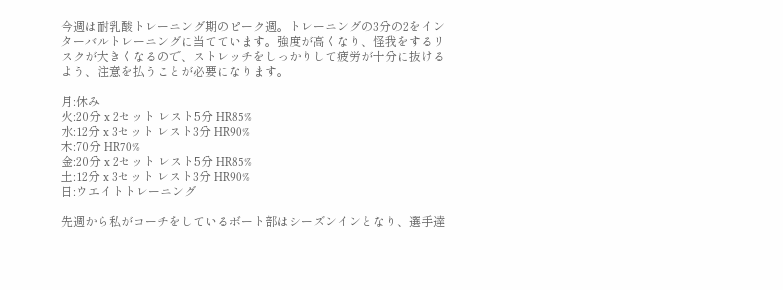今週は耐乳酸トレーニング期のピーク週。トレーニングの3分の2をインターバルトレーニングに当てています。強度が高くなり、怪我をするリスクが大きくなるので、ストレッチをしっかりして疲労が十分に抜けるよう、注意を払うことが必要になります。

月:休み
火:20分 x 2セット レスト5分 HR85%
水:12分 x 3セット レスト3分 HR90%
木:70分 HR70%
金:20分 x 2セット レスト5分 HR85%
土:12分 x 3セット レスト3分 HR90%
日:ウエイトトレーニング

先週から私がコーチをしているボート部はシーズンインとなり、選手達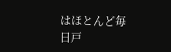はほとんど毎日戸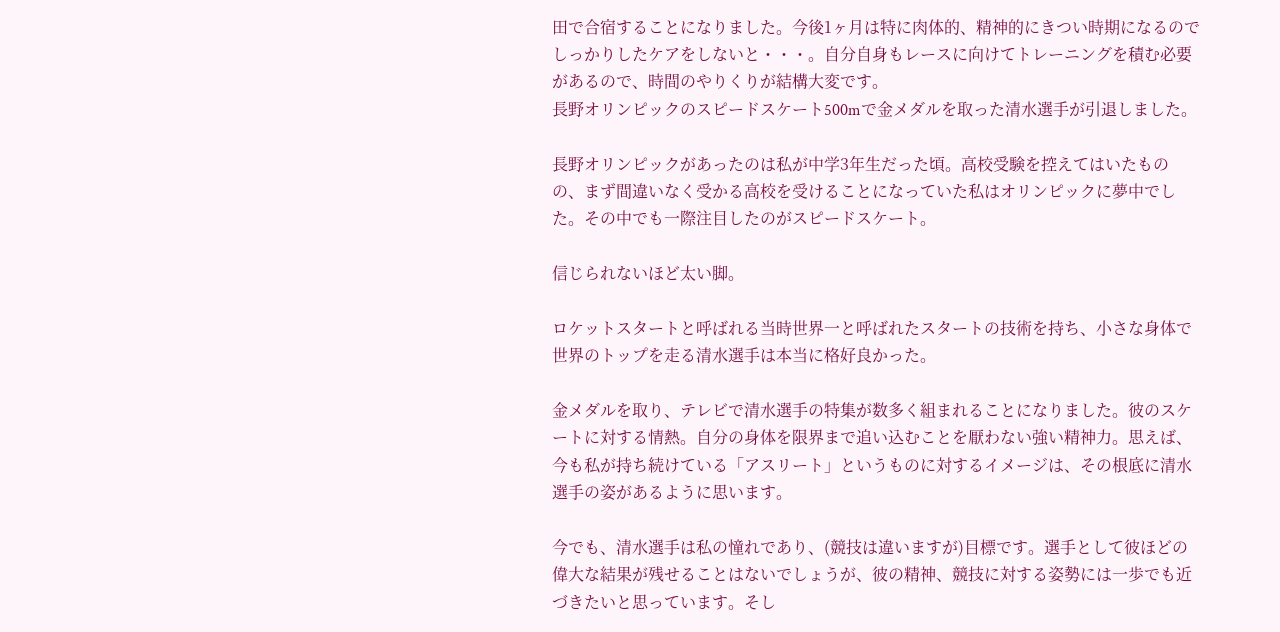田で合宿することになりました。今後1ヶ月は特に肉体的、精神的にきつい時期になるのでしっかりしたケアをしないと・・・。自分自身もレースに向けてトレーニングを積む必要があるので、時間のやりくりが結構大変です。
長野オリンピックのスピードスケート500mで金メダルを取った清水選手が引退しました。

長野オリンピックがあったのは私が中学3年生だった頃。高校受験を控えてはいたものの、まず間違いなく受かる高校を受けることになっていた私はオリンピックに夢中でした。その中でも一際注目したのがスピードスケート。

信じられないほど太い脚。

ロケットスタートと呼ばれる当時世界一と呼ばれたスタートの技術を持ち、小さな身体で世界のトップを走る清水選手は本当に格好良かった。

金メダルを取り、テレビで清水選手の特集が数多く組まれることになりました。彼のスケートに対する情熱。自分の身体を限界まで追い込むことを厭わない強い精神力。思えば、今も私が持ち続けている「アスリート」というものに対するイメージは、その根底に清水選手の姿があるように思います。

今でも、清水選手は私の憧れであり、(競技は違いますが)目標です。選手として彼ほどの偉大な結果が残せることはないでしょうが、彼の精神、競技に対する姿勢には一歩でも近づきたいと思っています。そし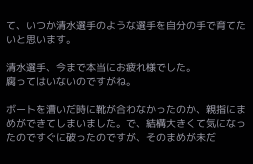て、いつか清水選手のような選手を自分の手で育てたいと思います。

清水選手、今まで本当にお疲れ様でした。
腐ってはいないのですがね。

ボートを漕いだ時に靴が合わなかったのか、親指にまめができてしまいました。で、結構大きくて気になったのですぐに破ったのですが、そのまめが未だ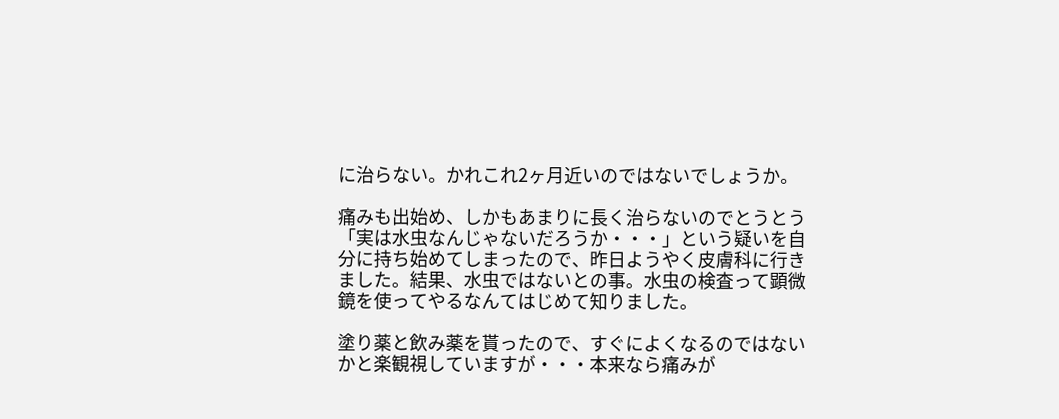に治らない。かれこれ2ヶ月近いのではないでしょうか。

痛みも出始め、しかもあまりに長く治らないのでとうとう「実は水虫なんじゃないだろうか・・・」という疑いを自分に持ち始めてしまったので、昨日ようやく皮膚科に行きました。結果、水虫ではないとの事。水虫の検査って顕微鏡を使ってやるなんてはじめて知りました。

塗り薬と飲み薬を貰ったので、すぐによくなるのではないかと楽観視していますが・・・本来なら痛みが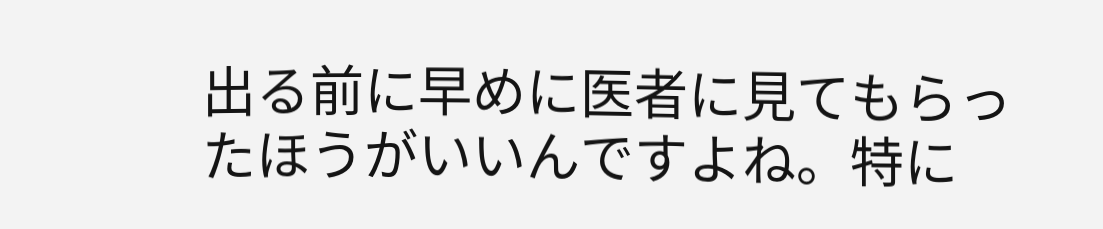出る前に早めに医者に見てもらったほうがいいんですよね。特に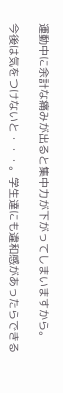運動中に余計な痛みが出ると集中力が下がってしまいますから。

今後は気をつけないと・・・。学生達にも違和感があったらできる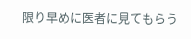限り早めに医者に見てもらう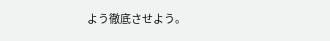よう徹底させよう。